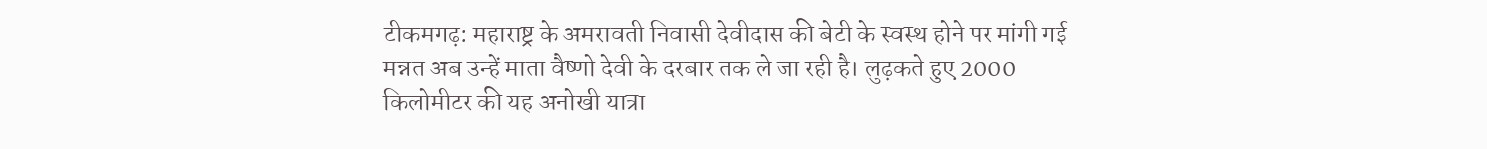टीकमगढ़: महाराष्ट्र के अमरावती निवासी देवीदास की बेटी के स्वस्थ होने पर मांगी गई मन्नत अब उन्हें माता वैष्णो देवी के दरबार तक ले जा रही है। लुढ़कते हुए 2000 किलोमीटर की यह अनोखी यात्रा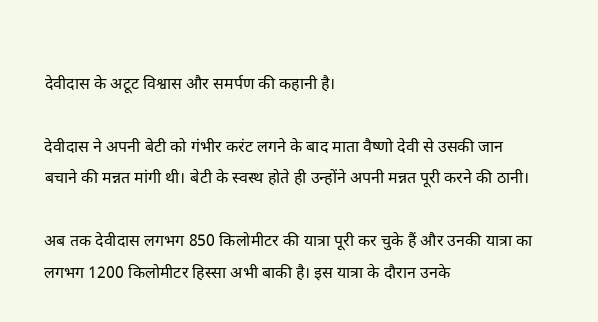देवीदास के अटूट विश्वास और समर्पण की कहानी है।

देवीदास ने अपनी बेटी को गंभीर करंट लगने के बाद माता वैष्णो देवी से उसकी जान बचाने की मन्नत मांगी थी। बेटी के स्वस्थ होते ही उन्होंने अपनी मन्नत पूरी करने की ठानी।

अब तक देवीदास लगभग 850 किलोमीटर की यात्रा पूरी कर चुके हैं और उनकी यात्रा का लगभग 1200 किलोमीटर हिस्सा अभी बाकी है। इस यात्रा के दौरान उनके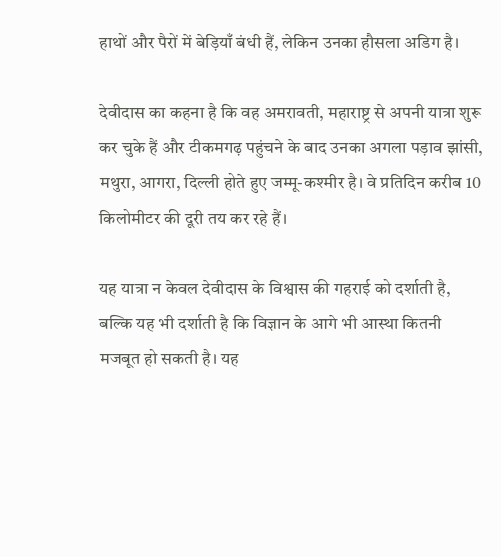हाथों और पैरों में बेड़ियाँ बंधी हैं, लेकिन उनका हौसला अडिग है।

देवीदास का कहना है कि वह अमरावती, महाराष्ट्र से अपनी यात्रा शुरू कर चुके हैं और टीकमगढ़ पहुंचने के बाद उनका अगला पड़ाव झांसी, मथुरा, आगरा, दिल्ली होते हुए जम्मू-कश्मीर है। वे प्रतिदिन करीब 10 किलोमीटर की दूरी तय कर रहे हैं।

यह यात्रा न केवल देवीदास के विश्वास की गहराई को दर्शाती है, बल्कि यह भी दर्शाती है कि विज्ञान के आगे भी आस्था कितनी मजबूत हो सकती है। यह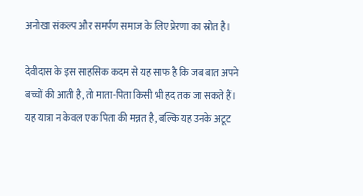अनोखा संकल्प और समर्पण समाज के लिए प्रेरणा का स्रोत है।

देवीदास के इस साहसिक कदम से यह साफ है कि जब बात अपने बच्चों की आती है, तो माता-पिता किसी भी हद तक जा सकते हैं। यह यात्रा न केवल एक पिता की मन्नत है, बल्कि यह उनके अटूट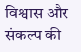विश्वास और संकल्प की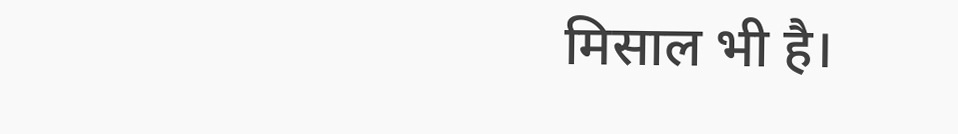मिसाल भी है।